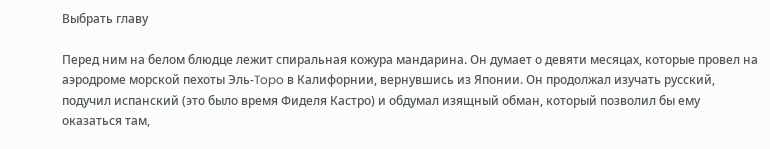Выбрать главу

Перед ним на белом блюдце лежит спиральная кожура мандарина. Он думает о девяти месяцах, которые провел на аэродроме морской пехоты Эль-Topo в Калифорнии, вернувшись из Японии. Он продолжал изучать русский, подучил испанский (это было время Фиделя Кастро) и обдумал изящный обман, который позволил бы ему оказаться там,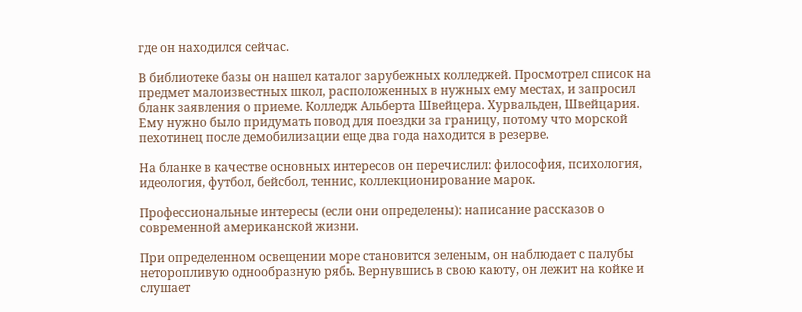где он находился сейчас.

В библиотеке базы он нашел каталог зарубежных колледжей. Просмотрел список на предмет малоизвестных школ, расположенных в нужных ему местах, и запросил бланк заявления о приеме. Колледж Альберта Швейцера. Хурвальден, Швейцария. Ему нужно было придумать повод для поездки за границу, потому что морской пехотинец после демобилизации еще два года находится в резерве.

На бланке в качестве основных интересов он перечислил: философия, психология, идеология, футбол, бейсбол, теннис, коллекционирование марок.

Профессиональные интересы (если они определены): написание рассказов о современной американской жизни.

При определенном освещении море становится зеленым, он наблюдает с палубы неторопливую однообразную рябь. Вернувшись в свою каюту, он лежит на койке и слушает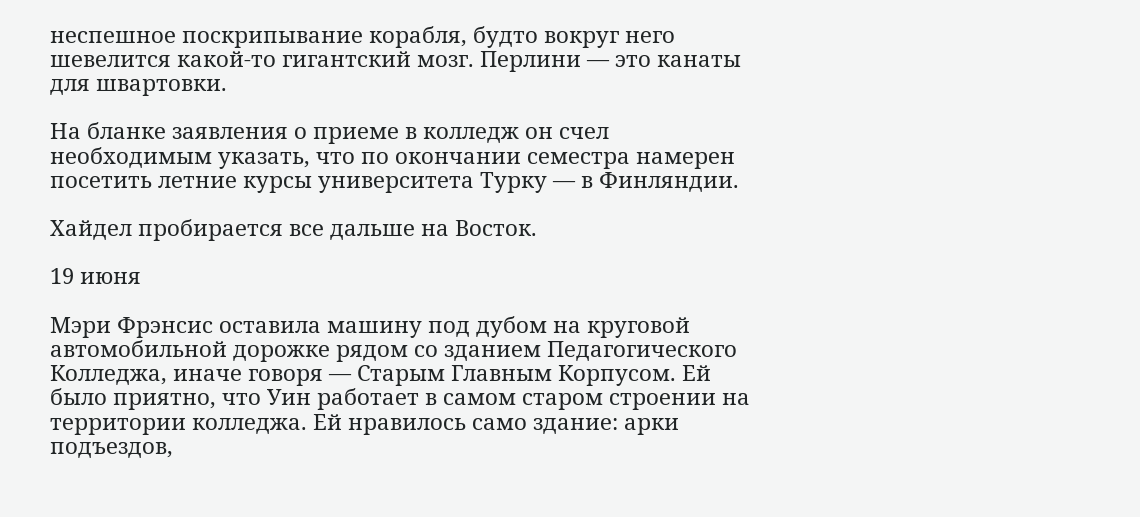неспешное поскрипывание корабля, будто вокруг него шевелится какой-то гигантский мозг. Перлини — это канаты для швартовки.

На бланке заявления о приеме в колледж он счел необходимым указать, что по окончании семестра намерен посетить летние курсы университета Турку — в Финляндии.

Хайдел пробирается все дальше на Восток.

19 июня

Мэри Фрэнсис оставила машину под дубом на круговой автомобильной дорожке рядом со зданием Педагогического Колледжа, иначе говоря — Старым Главным Корпусом. Ей было приятно, что Уин работает в самом старом строении на территории колледжа. Ей нравилось само здание: арки подъездов,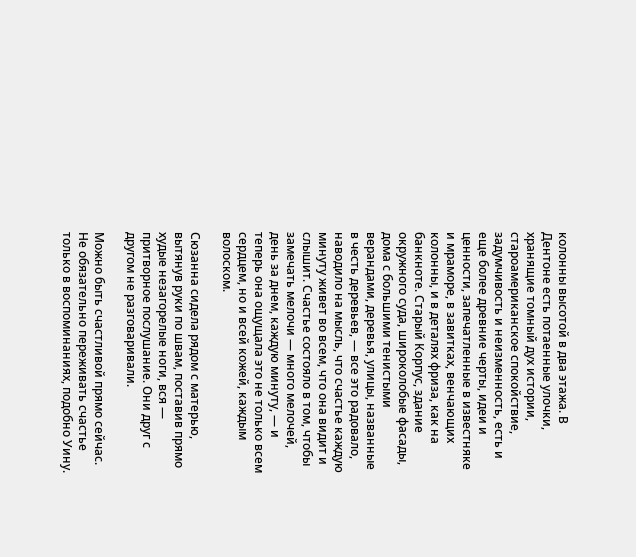колонны высотой в два этажа. В Дентоне есть потаенные улочки, хранящие томный дух истории, староамериканское спокойствие, задумчивость и неизменность, есть и еще более древние черты, идеи и ценности, запечатленные в известняке и мраморе, в завитках, венчающих колонны, и в деталях фриза, как на банкноте. Старый Корпус, здание окружного суда, широколобые фасады, дома с большими тенистыми верандами, деревья, улицы, названные в честь деревьев, — все это радовало, наводило на мысль, что счастье каждую минуту живет во всем, что она видит и слышит. Счастье состояло в том, чтобы замечать мелочи — много мелочей, день за днем, каждую минуту, — и теперь она ощущала это не только всем сердцем, но и всей кожей, каждым волоском.

Сюзанна сидела рядом с матерью, вытянув руки по швам, поставив прямо худые незагорелые ноги, вся — притворное послушание. Они друг с другом не разговаривали.

Можно быть счастливой прямо сейчас. Не обязательно переживать счастье только в воспоминаниях, подобно Уину.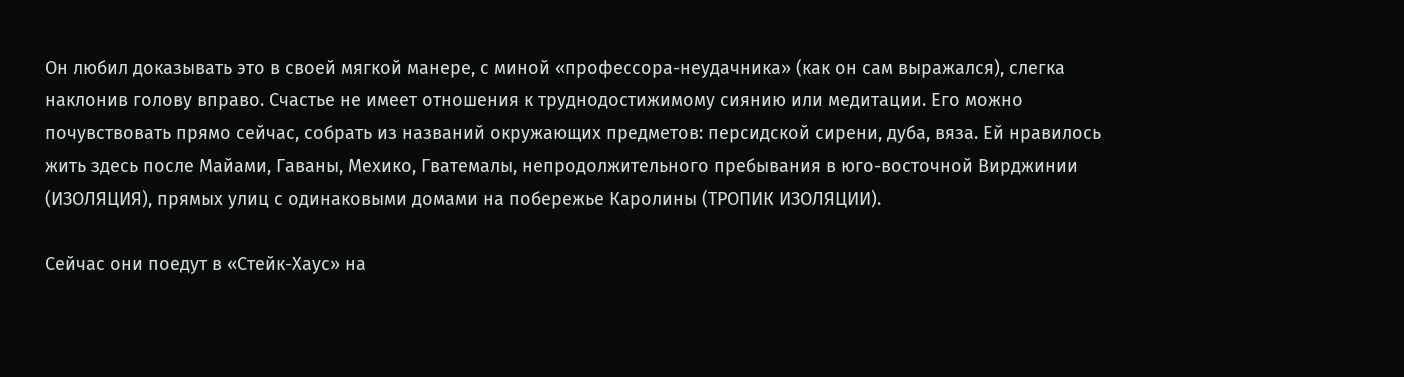Он любил доказывать это в своей мягкой манере, с миной «профессора-неудачника» (как он сам выражался), слегка наклонив голову вправо. Счастье не имеет отношения к труднодостижимому сиянию или медитации. Его можно почувствовать прямо сейчас, собрать из названий окружающих предметов: персидской сирени, дуба, вяза. Ей нравилось жить здесь после Майами, Гаваны, Мехико, Гватемалы, непродолжительного пребывания в юго-восточной Вирджинии (ИЗОЛЯЦИЯ), прямых улиц с одинаковыми домами на побережье Каролины (ТРОПИК ИЗОЛЯЦИИ).

Сейчас они поедут в «Стейк-Хаус» на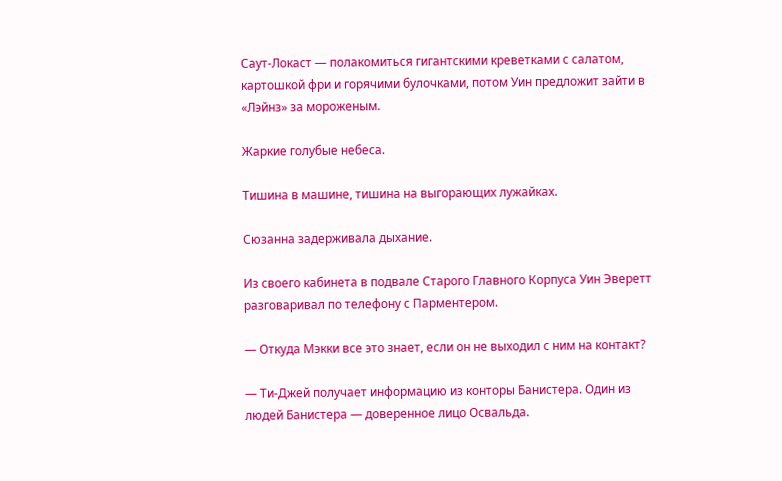Саут-Локаст — полакомиться гигантскими креветками с салатом, картошкой фри и горячими булочками, потом Уин предложит зайти в «Лэйнз» за мороженым.

Жаркие голубые небеса.

Тишина в машине, тишина на выгорающих лужайках.

Сюзанна задерживала дыхание.

Из своего кабинета в подвале Старого Главного Корпуса Уин Эверетт разговаривал по телефону с Парментером.

— Откуда Мэкки все это знает, если он не выходил с ним на контакт?

— Ти-Джей получает информацию из конторы Банистера. Один из людей Банистера — доверенное лицо Освальда.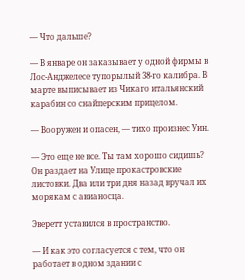— Что дальше?

— В январе он заказывает у одной фирмы в Лос-Анджелесе тупорылый 38-го калибра. В марте выписывает из Чикаго итальянский карабин со снайперским прицелом.

— Вооружен и опасен, — тихо произнес Уин.

— Это еще не все. Ты там хорошо сидишь? Он раздает на Улице прокастровские листовки. Два или три дня назад вручал их морякам с авианосца.

Эверетт уставился в пространство.

— И как это согласуется с тем, что он работает в одном здании с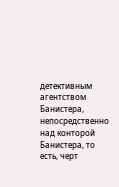детективным агентством Банистера, непосредственно над конторой Банистера, то есть, черт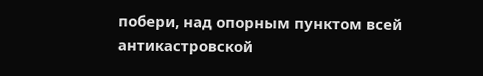побери, над опорным пунктом всей антикастровской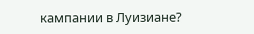кампании в Луизиане?